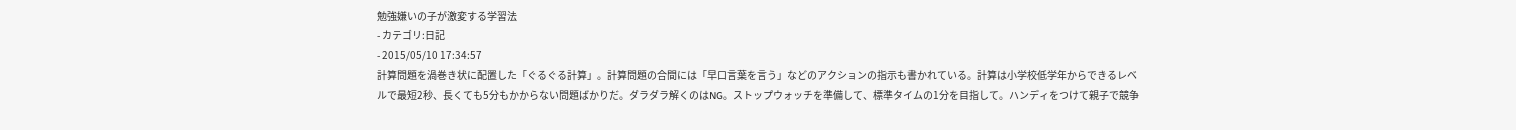勉強嫌いの子が激変する学習法
- カテゴリ:日記
- 2015/05/10 17:34:57
計算問題を渦巻き状に配置した「ぐるぐる計算」。計算問題の合間には「早口言葉を言う」などのアクションの指示も書かれている。計算は小学校低学年からできるレベルで最短2秒、長くても5分もかからない問題ばかりだ。ダラダラ解くのはNG。ストップウォッチを準備して、標準タイムの1分を目指して。ハンディをつけて親子で競争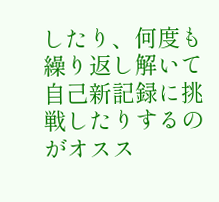したり、何度も繰り返し解いて自己新記録に挑戦したりするのがオスス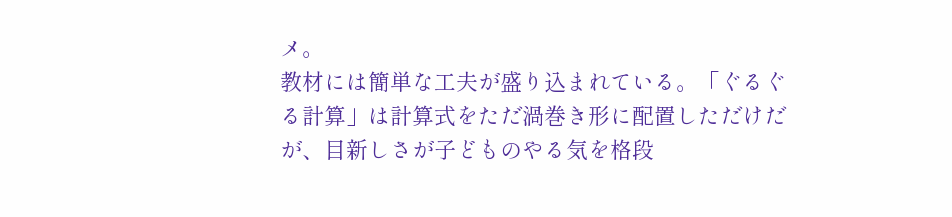メ。
教材には簡単な工夫が盛り込まれている。「ぐるぐる計算」は計算式をただ渦巻き形に配置しただけだが、目新しさが子どものやる気を格段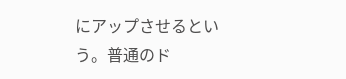にアップさせるという。普通のド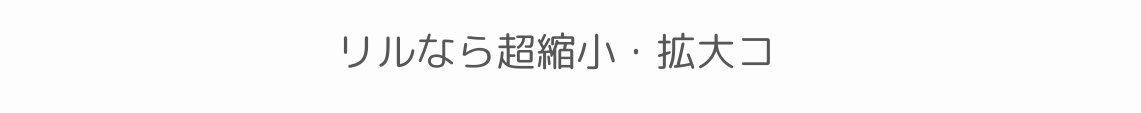リルなら超縮小・拡大コ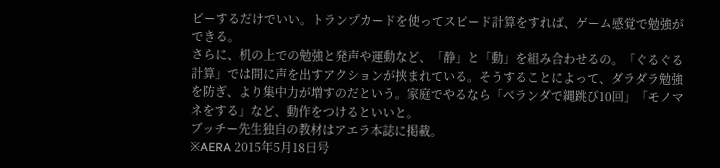ピーするだけでいい。トランプカードを使ってスピード計算をすれば、ゲーム感覚で勉強ができる。
さらに、机の上での勉強と発声や運動など、「静」と「動」を組み合わせるの。「ぐるぐる計算」では間に声を出すアクションが挟まれている。そうすることによって、ダラダラ勉強を防ぎ、より集中力が増すのだという。家庭でやるなら「ベランダで縄跳び10回」「モノマネをする」など、動作をつけるといいと。
ブッチー先生独自の教材はアエラ本誌に掲載。
※AERA 2015年5月18日号